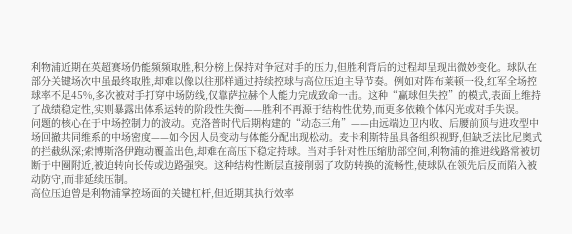利物浦近期在英超赛场仍能频频取胜,积分榜上保持对争冠对手的压力,但胜利背后的过程却呈现出微妙变化。球队在部分关键场次中虽最终取胜,却难以像以往那样通过持续控球与高位压迫主导节奏。例如对阵布莱顿一役,红军全场控球率不足45%,多次被对手打穿中场防线,仅靠萨拉赫个人能力完成致命一击。这种“赢球但失控”的模式,表面上维持了战绩稳定性,实则暴露出体系运转的阶段性失衡——胜利不再源于结构性优势,而更多依赖个体闪光或对手失误。
问题的核心在于中场控制力的波动。克洛普时代后期构建的“动态三角”——由远端边卫内收、后腰前顶与进攻型中场回撤共同维系的中场密度——如今因人员变动与体能分配出现松动。麦卡利斯特虽具备组织视野,但缺乏法比尼奥式的拦截纵深;索博斯洛伊跑动覆盖出色,却难在高压下稳定持球。当对手针对性压缩肋部空间,利物浦的推进线路常被切断于中圈附近,被迫转向长传或边路强突。这种结构性断层直接削弱了攻防转换的流畅性,使球队在领先后反而陷入被动防守,而非延续压制。
高位压迫曾是利物浦掌控场面的关键杠杆,但近期其执行效率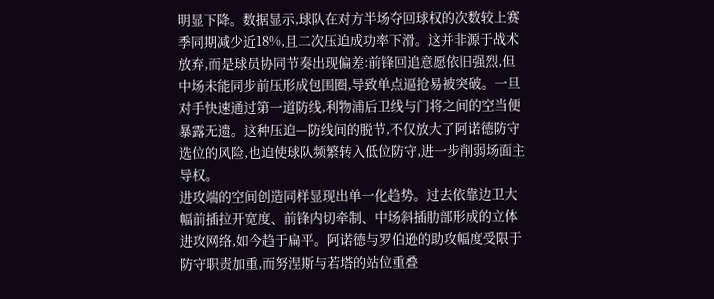明显下降。数据显示,球队在对方半场夺回球权的次数较上赛季同期减少近18%,且二次压迫成功率下滑。这并非源于战术放弃,而是球员协同节奏出现偏差:前锋回追意愿依旧强烈,但中场未能同步前压形成包围圈,导致单点逼抢易被突破。一旦对手快速通过第一道防线,利物浦后卫线与门将之间的空当便暴露无遗。这种压迫—防线间的脱节,不仅放大了阿诺德防守选位的风险,也迫使球队频繁转入低位防守,进一步削弱场面主导权。
进攻端的空间创造同样显现出单一化趋势。过去依靠边卫大幅前插拉开宽度、前锋内切牵制、中场斜插肋部形成的立体进攻网络,如今趋于扁平。阿诺德与罗伯逊的助攻幅度受限于防守职责加重,而努涅斯与若塔的站位重叠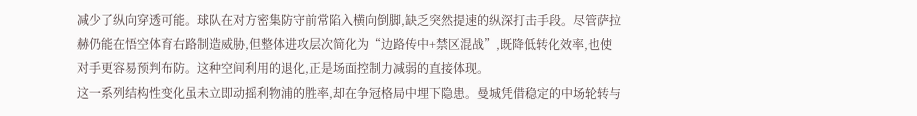减少了纵向穿透可能。球队在对方密集防守前常陷入横向倒脚,缺乏突然提速的纵深打击手段。尽管萨拉赫仍能在悟空体育右路制造威胁,但整体进攻层次简化为“边路传中+禁区混战”,既降低转化效率,也使对手更容易预判布防。这种空间利用的退化,正是场面控制力减弱的直接体现。
这一系列结构性变化虽未立即动摇利物浦的胜率,却在争冠格局中埋下隐患。曼城凭借稳定的中场轮转与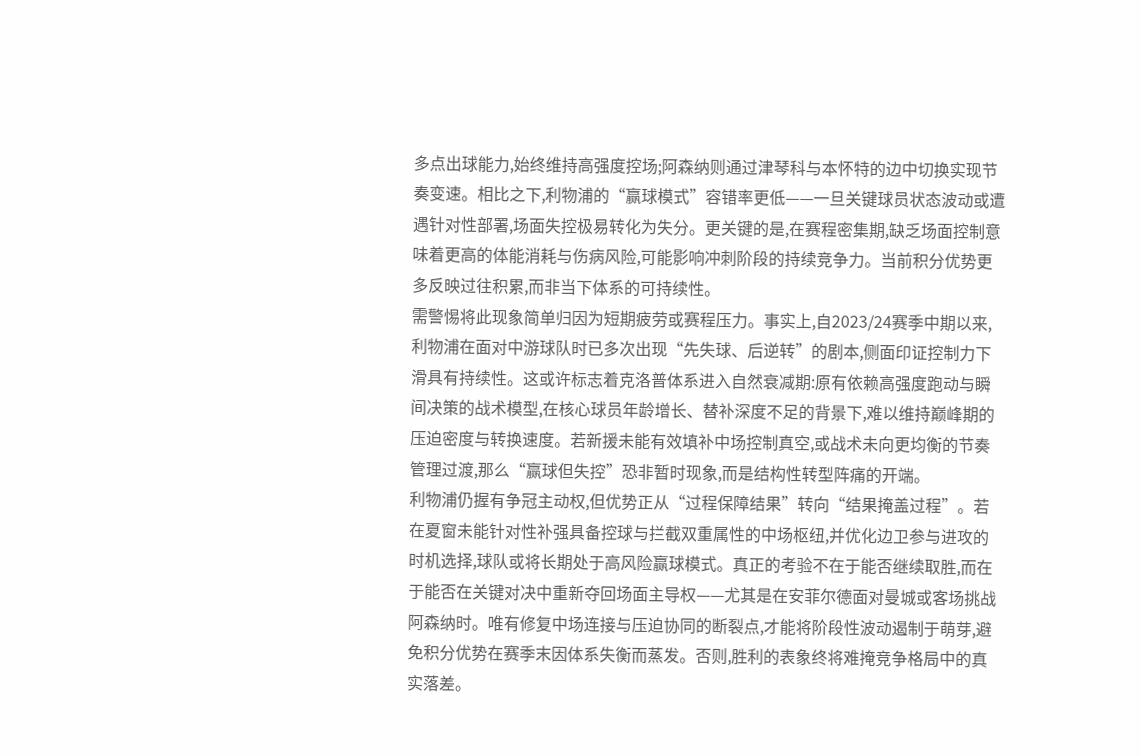多点出球能力,始终维持高强度控场;阿森纳则通过津琴科与本怀特的边中切换实现节奏变速。相比之下,利物浦的“赢球模式”容错率更低——一旦关键球员状态波动或遭遇针对性部署,场面失控极易转化为失分。更关键的是,在赛程密集期,缺乏场面控制意味着更高的体能消耗与伤病风险,可能影响冲刺阶段的持续竞争力。当前积分优势更多反映过往积累,而非当下体系的可持续性。
需警惕将此现象简单归因为短期疲劳或赛程压力。事实上,自2023/24赛季中期以来,利物浦在面对中游球队时已多次出现“先失球、后逆转”的剧本,侧面印证控制力下滑具有持续性。这或许标志着克洛普体系进入自然衰减期:原有依赖高强度跑动与瞬间决策的战术模型,在核心球员年龄增长、替补深度不足的背景下,难以维持巅峰期的压迫密度与转换速度。若新援未能有效填补中场控制真空,或战术未向更均衡的节奏管理过渡,那么“赢球但失控”恐非暂时现象,而是结构性转型阵痛的开端。
利物浦仍握有争冠主动权,但优势正从“过程保障结果”转向“结果掩盖过程”。若在夏窗未能针对性补强具备控球与拦截双重属性的中场枢纽,并优化边卫参与进攻的时机选择,球队或将长期处于高风险赢球模式。真正的考验不在于能否继续取胜,而在于能否在关键对决中重新夺回场面主导权——尤其是在安菲尔德面对曼城或客场挑战阿森纳时。唯有修复中场连接与压迫协同的断裂点,才能将阶段性波动遏制于萌芽,避免积分优势在赛季末因体系失衡而蒸发。否则,胜利的表象终将难掩竞争格局中的真实落差。